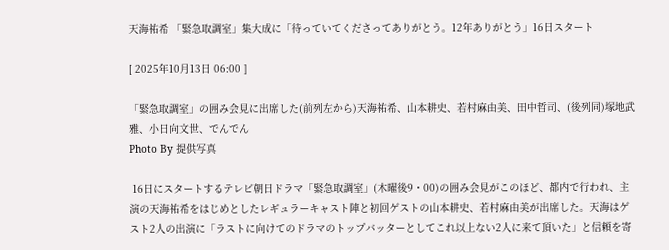天海祐希 「緊急取調室」集大成に「待っていてくださってありがとう。12年ありがとう」16日スタート

[ 2025年10月13日 06:00 ]

「緊急取調室」の囲み会見に出席した(前列左から)天海祐希、山本耕史、若村麻由美、田中哲司、(後列同)塚地武雅、小日向文世、でんでん
Photo By 提供写真

 16日にスタートするテレビ朝日ドラマ「緊急取調室」(木曜後9・00)の囲み会見がこのほど、都内で行われ、主演の天海祐希をはじめとしたレギュラーキャスト陣と初回ゲストの山本耕史、若村麻由美が出席した。天海はゲスト2人の出演に「ラストに向けてのドラマのトップバッターとしてこれ以上ない2人に来て頂いた」と信頼を寄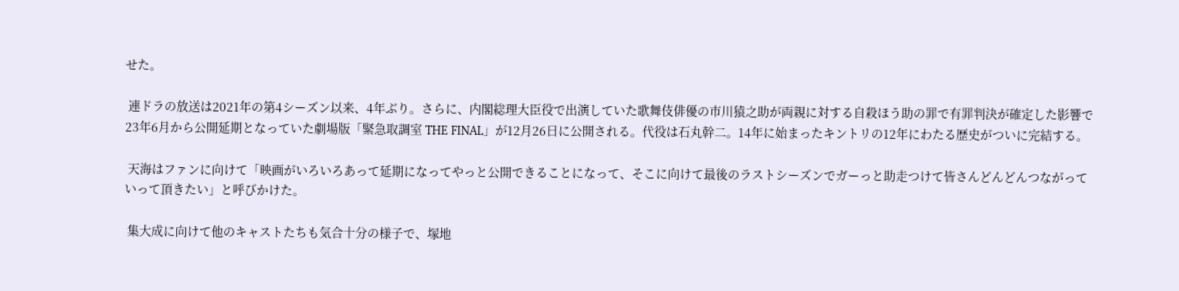せた。

 連ドラの放送は2021年の第4シーズン以来、4年ぶり。さらに、内閣総理大臣役で出演していた歌舞伎俳優の市川猿之助が両親に対する自殺ほう助の罪で有罪判決が確定した影響で23年6月から公開延期となっていた劇場版「緊急取調室 THE FINAL」が12月26日に公開される。代役は石丸幹二。14年に始まったキントリの12年にわたる歴史がついに完結する。

 天海はファンに向けて「映画がいろいろあって延期になってやっと公開できることになって、そこに向けて最後のラストシーズンでガーっと助走つけて皆さんどんどんつながっていって頂きたい」と呼びかけた。

 集大成に向けて他のキャストたちも気合十分の様子で、塚地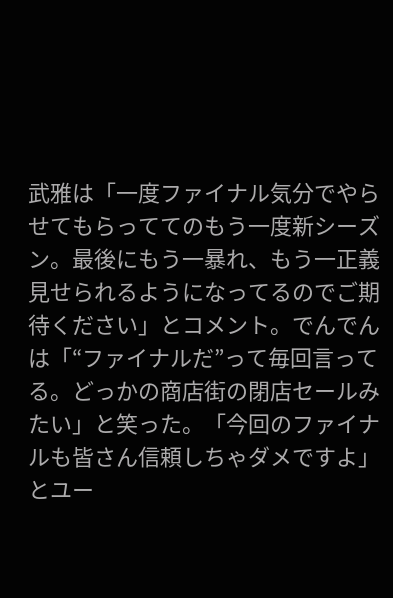武雅は「一度ファイナル気分でやらせてもらっててのもう一度新シーズン。最後にもう一暴れ、もう一正義見せられるようになってるのでご期待ください」とコメント。でんでんは「“ファイナルだ”って毎回言ってる。どっかの商店街の閉店セールみたい」と笑った。「今回のファイナルも皆さん信頼しちゃダメですよ」とユー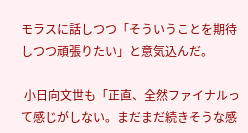モラスに話しつつ「そういうことを期待しつつ頑張りたい」と意気込んだ。

 小日向文世も「正直、全然ファイナルって感じがしない。まだまだ続きそうな感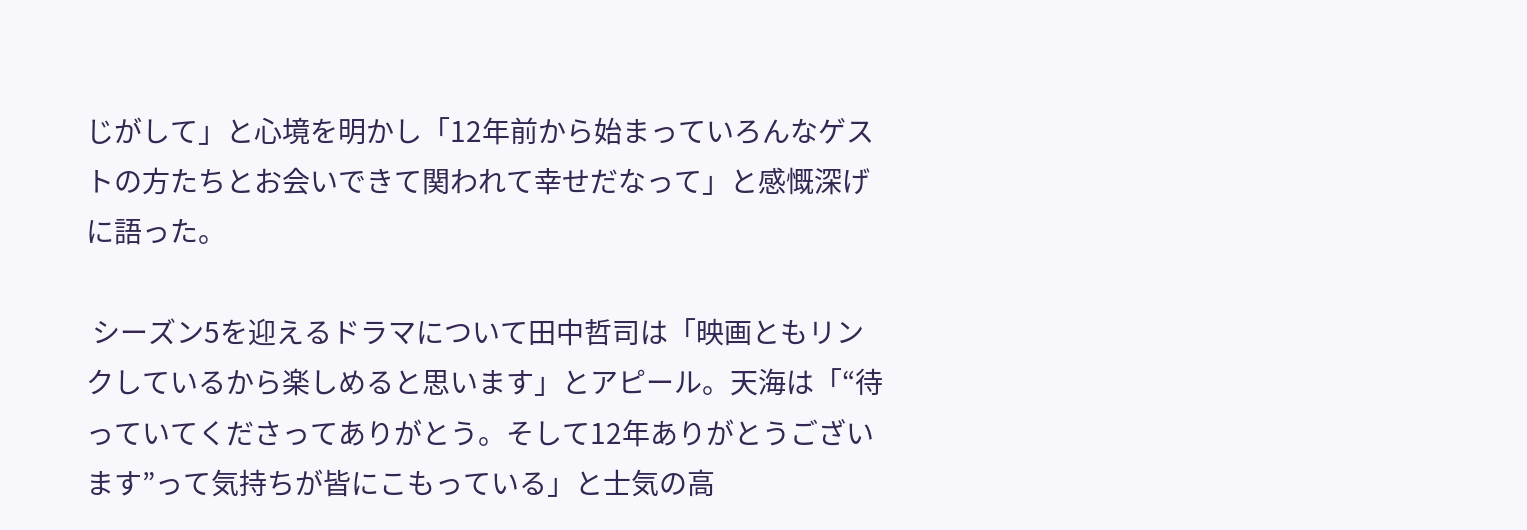じがして」と心境を明かし「12年前から始まっていろんなゲストの方たちとお会いできて関われて幸せだなって」と感慨深げに語った。

 シーズン5を迎えるドラマについて田中哲司は「映画ともリンクしているから楽しめると思います」とアピール。天海は「“待っていてくださってありがとう。そして12年ありがとうございます”って気持ちが皆にこもっている」と士気の高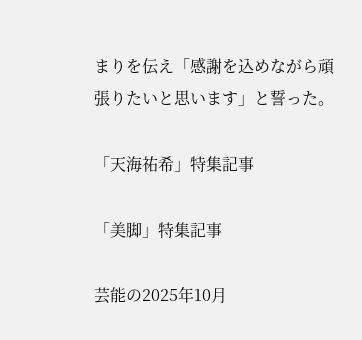まりを伝え「感謝を込めながら頑張りたいと思います」と誓った。

「天海祐希」特集記事

「美脚」特集記事

芸能の2025年10月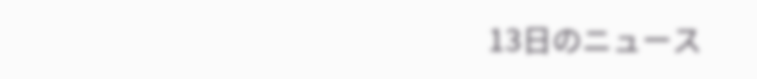13日のニュース